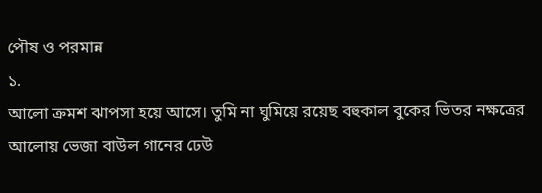পৌষ ও পরমান্ন
১.
আলো ক্রমশ ঝাপসা হয়ে আসে। তুমি না ঘুমিয়ে রয়েছ বহুকাল বুকের ভিতর নক্ষত্রের আলোয় ভেজা বাউল গানের ঢেউ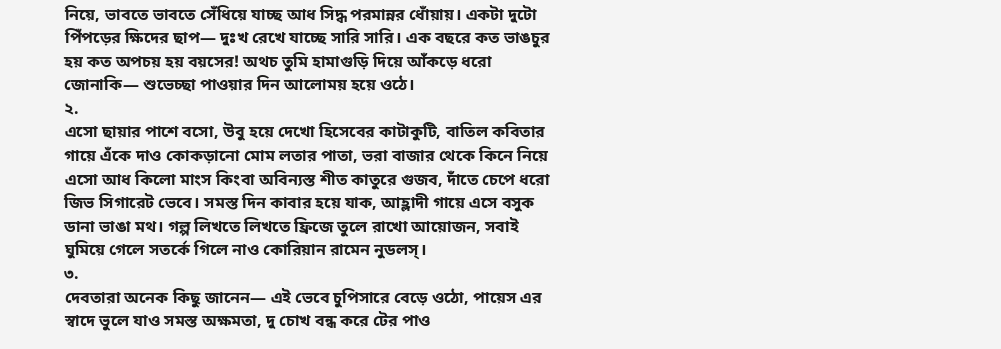নিয়ে, ভাবতে ভাবতে সেঁধিয়ে যাচ্ছ আধ সিদ্ধ পরমান্নর ধোঁয়ায়। একটা দুটো পিঁপড়ের ক্ষিদের ছাপ— দুঃখ রেখে যাচ্ছে সারি সারি। এক বছরে কত ভাঙচুর হয় কত অপচয় হয় বয়সের! অথচ তুমি হামাগুড়ি দিয়ে আঁকড়ে ধরো জোনাকি— শুভেচ্ছা পাওয়ার দিন আলোময় হয়ে ওঠে।
২.
এসো ছায়ার পাশে বসো, উবু হয়ে দেখো হিসেবের কাটাকুটি, বাতিল কবিতার গায়ে এঁকে দাও কোকড়ানো মোম লতার পাতা, ভরা বাজার থেকে কিনে নিয়ে এসো আধ কিলো মাংস কিংবা অবিন্যস্ত শীত কাতুরে গুজব, দাঁতে চেপে ধরো জিভ সিগারেট ভেবে। সমস্ত দিন কাবার হয়ে যাক, আহ্লাদী গায়ে এসে বসুক ডানা ভাঙা মথ। গল্প লিখতে লিখতে ফ্রিজে তুলে রাখো আয়োজন, সবাই ঘুমিয়ে গেলে সতর্কে গিলে নাও কোরিয়ান রামেন নুডলস্।
৩.
দেবতারা অনেক কিছু জানেন— এই ভেবে চুপিসারে বেড়ে ওঠো, পায়েস এর স্বাদে ভুলে যাও সমস্ত অক্ষমতা, দু চোখ বন্ধ করে টের পাও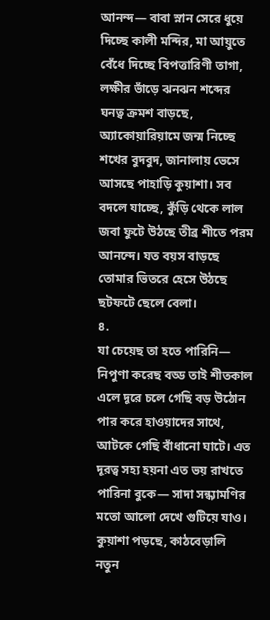আনন্দ— বাবা স্নান সেরে ধুয়ে দিচ্ছে কালী মন্দির, মা আয়ুতে বেঁধে দিচ্ছে বিপত্তারিণী তাগা, লক্ষীর ভাঁড়ে ঝনঝন শব্দের ঘনত্ব ক্রমশ বাড়ছে, অ্যাকোয়ারিয়ামে জন্ম নিচ্ছে শখের বুদবুদ, জানালায় ভেসে আসছে পাহাড়ি কুয়াশা। সব বদলে যাচ্ছে, কুঁড়ি থেকে লাল জবা ফুটে উঠছে তীব্র শীতে পরম আনন্দে। যত বয়স বাড়ছে তোমার ভিতরে হেসে উঠছে ছটফটে ছেলে বেলা।
৪.
যা চেয়েছ তা হতে পারিনি— নিপুণা করেছ বড্ড তাই শীতকাল এলে দূরে চলে গেছি বড় উঠোন পার করে হাওয়াদের সাথে, আটকে গেছি বাঁধানো ঘাটে। এত দূরত্ব সহ্য হয়না এত ভয় রাখতে পারিনা বুকে— সাদা সন্ধ্যামণির মতো আলো দেখে গুটিয়ে যাও। কুয়াশা পড়ছে, কাঠবেড়ালি নতুন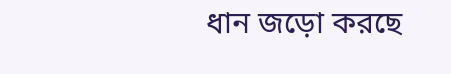ধান জড়ো করছে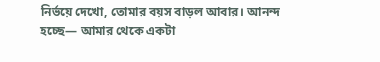নির্ভয়ে দেখো, তোমার বয়স বাড়ল আবার। আনন্দ হচ্ছে— আমার থেকে একটা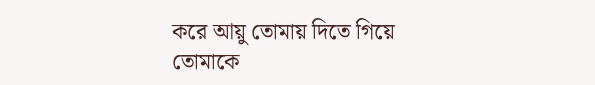করে আয়ু তোমায় দিতে গিয়ে তোমাকে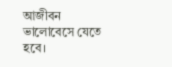আজীবন ভালোবেসে যেতে হবে।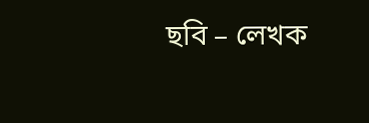ছবি – লেখক